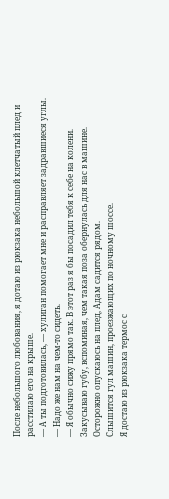После небольшого любования, я дотаю из рюкзака небольшой клетчатый плед и расстилаю его на крыше.
— А ты подготовилась, — хулиган помогает мне и расправляет задравшиеся углы.
— Надо же нам на чем-то сидеть.
— Я обычно сижу прямо так. В этот раз я бы посадил тебя к себе на колени.
Закусываю губу, вспоминая, чем такая поза обернулась для нас в машине.
Осторожно опускаюсь на плед, Адам садится рядом.
Слышится гул машин, проезжающих по ночному шоссе.
Я достаю из рюкзака термос с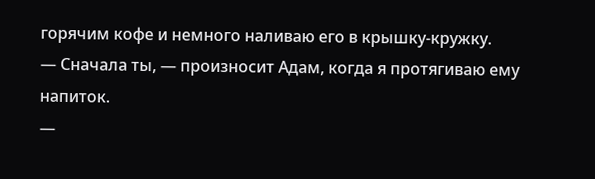горячим кофе и немного наливаю его в крышку-кружку.
— Сначала ты, — произносит Адам, когда я протягиваю ему напиток.
—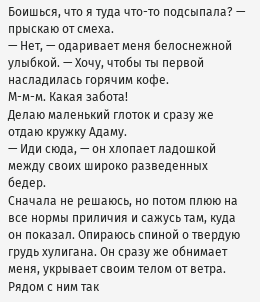Боишься, что я туда что-то подсыпала? — прыскаю от смеха.
— Нет, — одаривает меня белоснежной улыбкой. — Хочу, чтобы ты первой насладилась горячим кофе.
М-м-м. Какая забота!
Делаю маленький глоток и сразу же отдаю кружку Адаму.
— Иди сюда, — он хлопает ладошкой между своих широко разведенных бедер.
Сначала не решаюсь, но потом плюю на все нормы приличия и сажусь там, куда он показал. Опираюсь спиной о твердую грудь хулигана. Он сразу же обнимает меня, укрывает своим телом от ветра. Рядом с ним так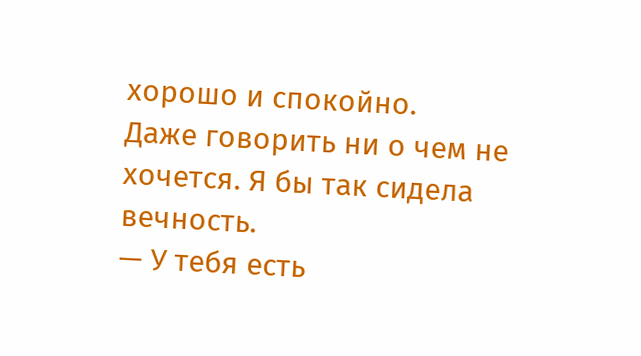хорошо и спокойно.
Даже говорить ни о чем не хочется. Я бы так сидела вечность.
— У тебя есть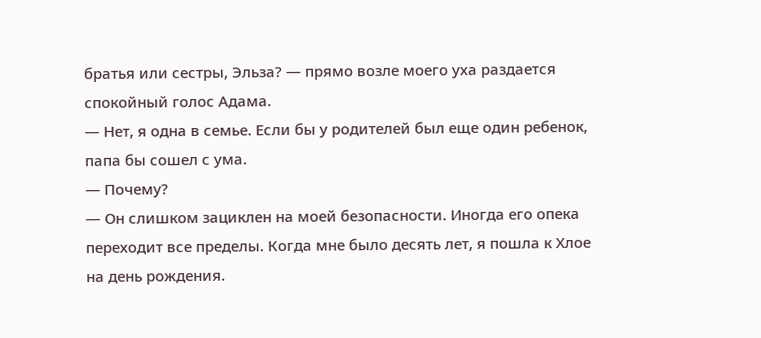братья или сестры, Эльза? — прямо возле моего уха раздается спокойный голос Адама.
— Нет, я одна в семье. Если бы у родителей был еще один ребенок, папа бы сошел с ума.
— Почему?
— Он слишком зациклен на моей безопасности. Иногда его опека переходит все пределы. Когда мне было десять лет, я пошла к Хлое на день рождения.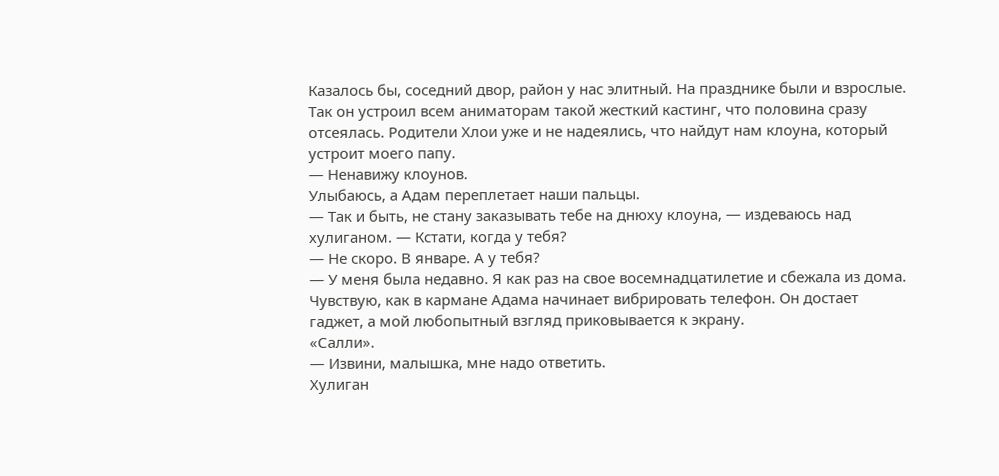Казалось бы, соседний двор, район у нас элитный. На празднике были и взрослые. Так он устроил всем аниматорам такой жесткий кастинг, что половина сразу отсеялась. Родители Хлои уже и не надеялись, что найдут нам клоуна, который устроит моего папу.
— Ненавижу клоунов.
Улыбаюсь, а Адам переплетает наши пальцы.
— Так и быть, не стану заказывать тебе на днюху клоуна, — издеваюсь над хулиганом. — Кстати, когда у тебя?
— Не скоро. В январе. А у тебя?
— У меня была недавно. Я как раз на свое восемнадцатилетие и сбежала из дома.
Чувствую, как в кармане Адама начинает вибрировать телефон. Он достает гаджет, а мой любопытный взгляд приковывается к экрану.
«Салли».
— Извини, малышка, мне надо ответить.
Хулиган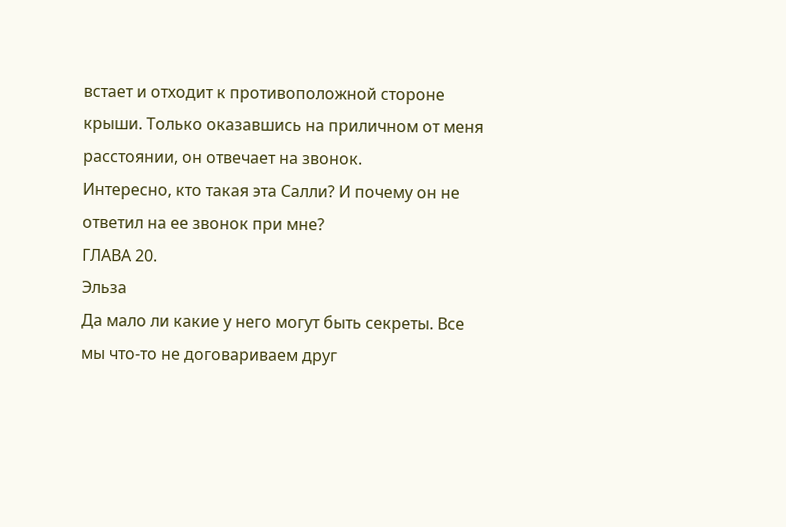встает и отходит к противоположной стороне крыши. Только оказавшись на приличном от меня расстоянии, он отвечает на звонок.
Интересно, кто такая эта Салли? И почему он не ответил на ее звонок при мне?
ГЛАВА 20.
Эльза
Да мало ли какие у него могут быть секреты. Все мы что-то не договариваем друг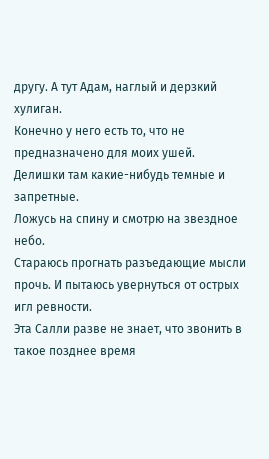другу. А тут Адам, наглый и дерзкий хулиган.
Конечно у него есть то, что не предназначено для моих ушей.
Делишки там какие-нибудь темные и запретные.
Ложусь на спину и смотрю на звездное небо.
Стараюсь прогнать разъедающие мысли прочь. И пытаюсь увернуться от острых игл ревности.
Эта Салли разве не знает, что звонить в такое позднее время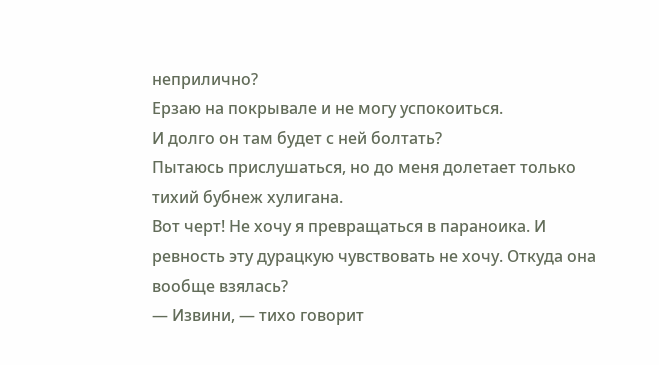неприлично?
Ерзаю на покрывале и не могу успокоиться.
И долго он там будет с ней болтать?
Пытаюсь прислушаться, но до меня долетает только тихий бубнеж хулигана.
Вот черт! Не хочу я превращаться в параноика. И ревность эту дурацкую чувствовать не хочу. Откуда она вообще взялась?
— Извини, — тихо говорит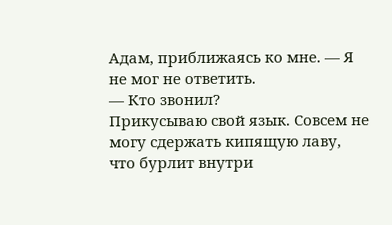Адам, приближаясь ко мне. — Я не мог не ответить.
— Кто звонил?
Прикусываю свой язык. Совсем не могу сдержать кипящую лаву, что бурлит внутри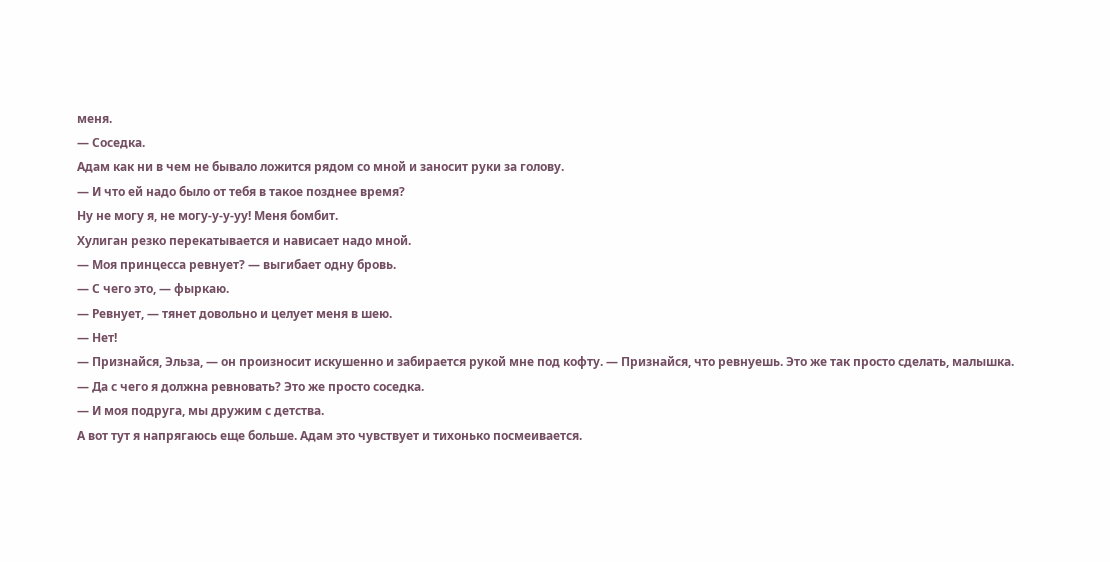меня.
— Соседка.
Адам как ни в чем не бывало ложится рядом со мной и заносит руки за голову.
— И что ей надо было от тебя в такое позднее время?
Ну не могу я, не могу-у-у-уу! Меня бомбит.
Хулиган резко перекатывается и нависает надо мной.
— Моя принцесса ревнует? — выгибает одну бровь.
— С чего это, — фыркаю.
— Ревнует, — тянет довольно и целует меня в шею.
— Нет!
— Признайся, Эльза, — он произносит искушенно и забирается рукой мне под кофту. — Признайся, что ревнуешь. Это же так просто сделать, малышка.
— Да с чего я должна ревновать? Это же просто соседка.
— И моя подруга, мы дружим с детства.
А вот тут я напрягаюсь еще больше. Адам это чувствует и тихонько посмеивается.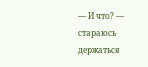— И что? — стараюсь держаться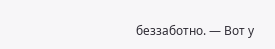беззаботно. — Вот у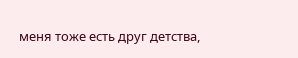меня тоже есть друг детства,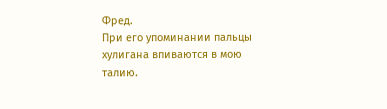Фред.
При его упоминании пальцы хулигана впиваются в мою талию.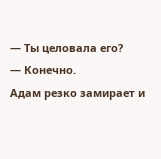— Ты целовала его?
— Конечно.
Адам резко замирает и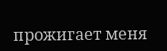прожигает меня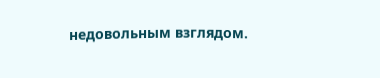недовольным взглядом.